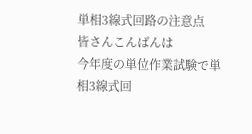単相3線式回路の注意点
皆さんこんばんは
今年度の単位作業試験で単相3線式回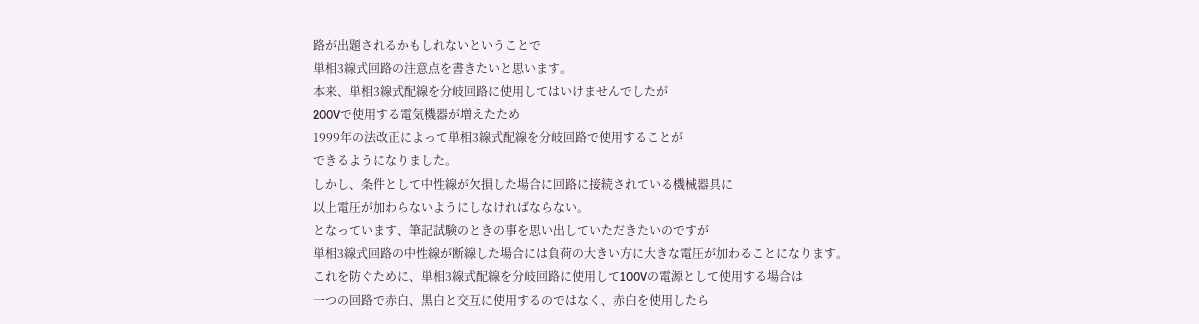路が出題されるかもしれないということで
単相3線式回路の注意点を書きたいと思います。
本来、単相3線式配線を分岐回路に使用してはいけませんでしたが
200Vで使用する電気機器が増えたため
1999年の法改正によって単相3線式配線を分岐回路で使用することが
できるようになりました。
しかし、条件として中性線が欠損した場合に回路に接続されている機械器具に
以上電圧が加わらないようにしなければならない。
となっています、筆記試験のときの事を思い出していただきたいのですが
単相3線式回路の中性線が断線した場合には負荷の大きい方に大きな電圧が加わることになります。
これを防ぐために、単相3線式配線を分岐回路に使用して100Vの電源として使用する場合は
一つの回路で赤白、黒白と交互に使用するのではなく、赤白を使用したら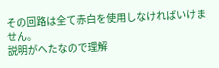その回路は全て赤白を使用しなければいけません。
説明がへたなので理解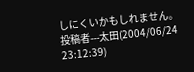しにくいかもしれません。
投稿者---太田(2004/06/24 23:12:39)